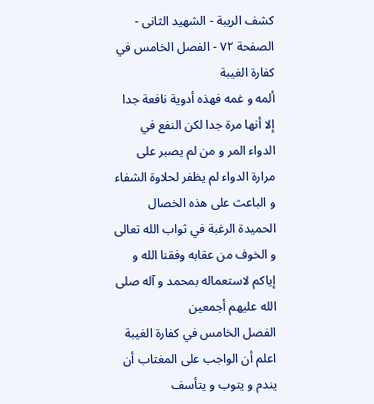كشف الريبة - الشهيد الثانى - الصفحة ٧٢ - الفصل الخامس في كفارة الغيبة
ألمه و غمه فهذه أدوية نافعة جدا إلا أنها مرة جدا لكن النفع في الدواء المر و من لم يصبر على مرارة الدواء لم يظفر لحلاوة الشفاء و الباعث على هذه الخصال الحميدة الرغبة في ثواب الله تعالى و الخوف من عقابه وفقنا الله و إياكم لاستعماله بمحمد و آله صلى الله عليهم أجمعين
الفصل الخامس في كفارة الغيبة
اعلم أن الواجب على المغتاب أن يندم و يتوب و يتأسف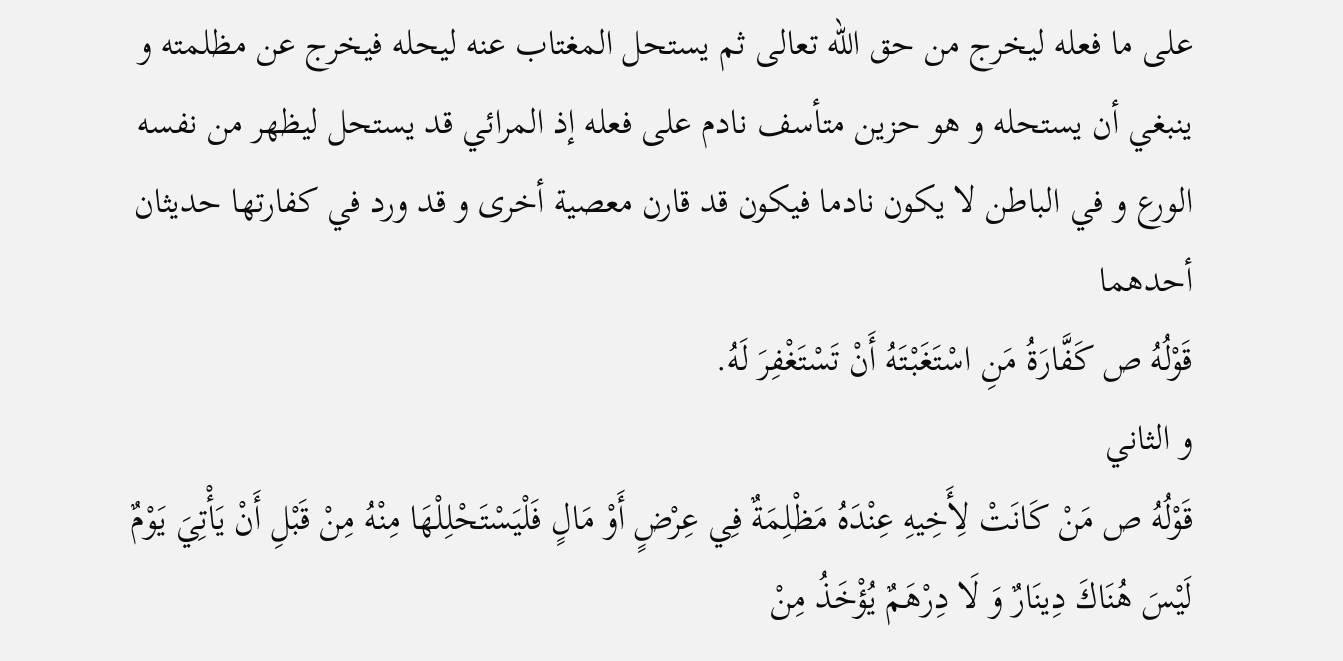على ما فعله ليخرج من حق الله تعالى ثم يستحل المغتاب عنه ليحله فيخرج عن مظلمته و ينبغي أن يستحله و هو حزين متأسف نادم على فعله إذ المرائي قد يستحل ليظهر من نفسه الورع و في الباطن لا يكون نادما فيكون قد قارن معصية أخرى و قد ورد في كفارتها حديثان أحدهما
قَوْلُهُ ص كَفَّارَةُ مَنِ اسْتَغَبْتَهُ أَنْ تَسْتَغْفِرَ لَهُ.
و الثاني
قَوْلُهُ ص مَنْ كَانَتْ لِأَخِيهِ عِنْدَهُ مَظْلِمَةٌ فِي عِرْضٍ أَوْ مَالٍ فَلْيَسْتَحْلِلْهَا مِنْهُ مِنْ قَبْلِ أَنْ يَأْتِيَ يَوْمٌ لَيْسَ هُنَاكَ دِينَارٌ وَ لَا دِرْهَمٌ يُؤْخَذُ مِنْ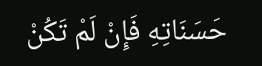حَسَنَاتِهِ فَإِنْ لَمْ تَكُنْ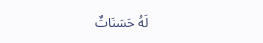لَهُ حَسَنَاتٌ